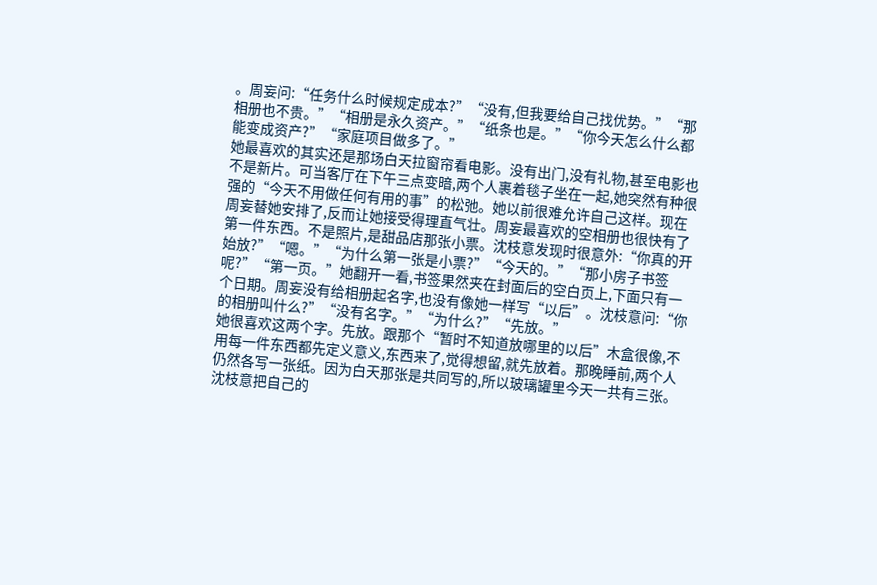。周妄问:“任务什么时候规定成本?”“没有,但我要给自己找优势。”“那相册也不贵。”“相册是永久资产。”“纸条也是。”“你今天怎么什么都能变成资产?”“家庭项目做多了。”
她最喜欢的其实还是那场白天拉窗帘看电影。没有出门,没有礼物,甚至电影也不是新片。可当客厅在下午三点变暗,两个人裹着毯子坐在一起,她突然有种很强的“今天不用做任何有用的事”的松弛。她以前很难允许自己这样。现在周妄替她安排了,反而让她接受得理直气壮。周妄最喜欢的空相册也很快有了第一件东西。不是照片,是甜品店那张小票。沈枝意发现时很意外:“你真的开始放?”“嗯。”“为什么第一张是小票?”“今天的。”“那小房子书签呢?”“第一页。”她翻开一看,书签果然夹在封面后的空白页上,下面只有一个日期。周妄没有给相册起名字,也没有像她一样写“以后”。沈枝意问:“你的相册叫什么?”“没有名字。”“为什么?”“先放。”
她很喜欢这两个字。先放。跟那个“暂时不知道放哪里的以后”木盒很像,不用每一件东西都先定义意义,东西来了,觉得想留,就先放着。那晚睡前,两个人仍然各写一张纸。因为白天那张是共同写的,所以玻璃罐里今天一共有三张。沈枝意把自己的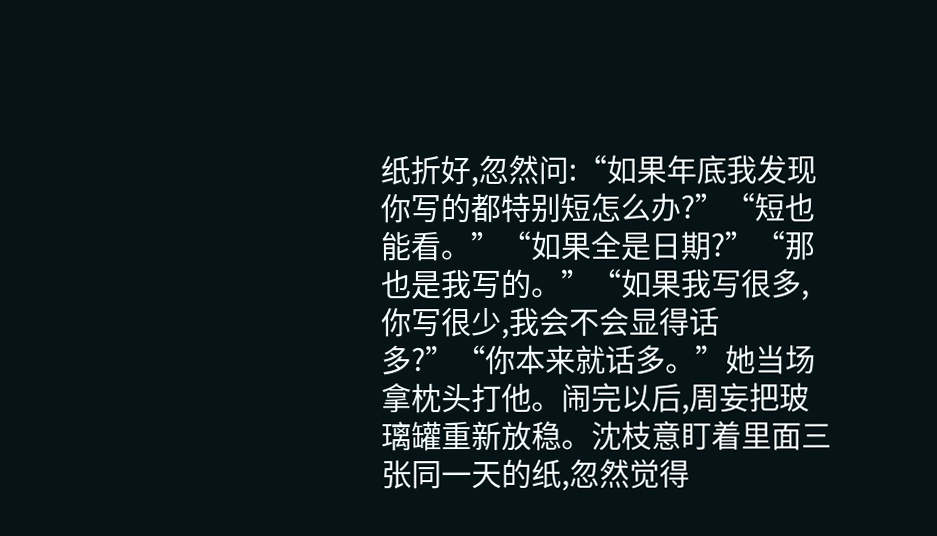纸折好,忽然问:“如果年底我发现你写的都特别短怎么办?”“短也能看。”“如果全是日期?”“那也是我写的。”“如果我写很多,你写很少,我会不会显得话多?”“你本来就话多。”她当场拿枕头打他。闹完以后,周妄把玻璃罐重新放稳。沈枝意盯着里面三张同一天的纸,忽然觉得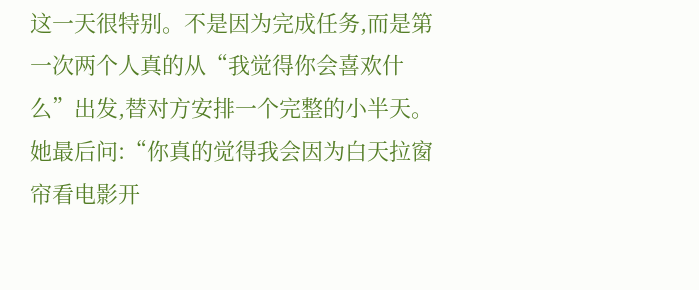这一天很特别。不是因为完成任务,而是第一次两个人真的从“我觉得你会喜欢什么”出发,替对方安排一个完整的小半天。
她最后问:“你真的觉得我会因为白天拉窗帘看电影开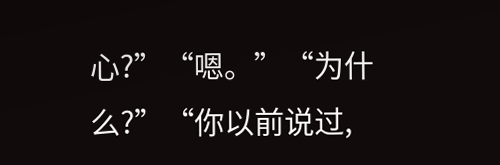心?”“嗯。”“为什么?”“你以前说过,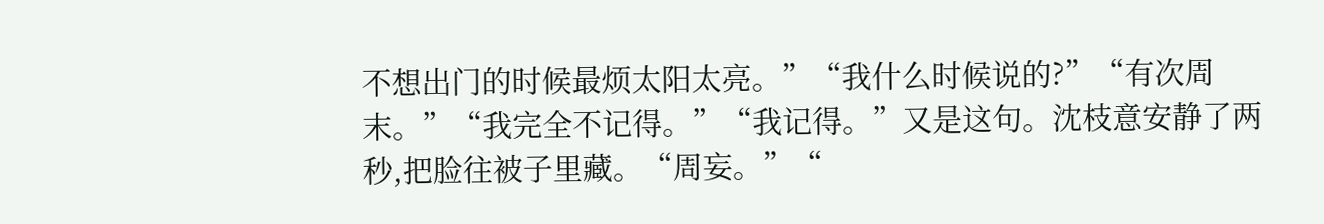不想出门的时候最烦太阳太亮。”“我什么时候说的?”“有次周末。”“我完全不记得。”“我记得。”又是这句。沈枝意安静了两秒,把脸往被子里藏。“周妄。”“